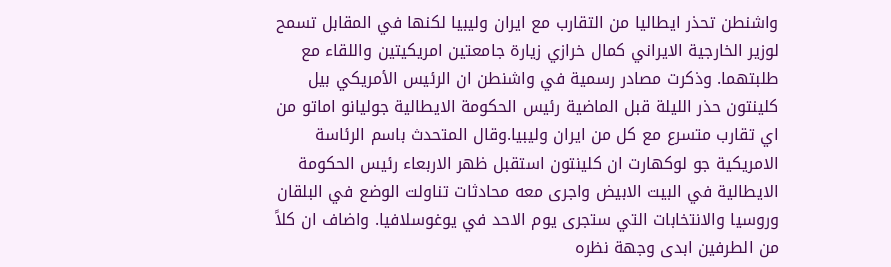واشنطن تحذر ايطاليا من التقارب مع ايران وليبيا لكنها في المقابل تسمح لوزير الخارجية الايراني كمال خرازي زيارة جامعتين امريكيتين واللقاء مع طلبتهما. وذكرت مصادر رسمية في واشنطن ان الرئيس الأمريكي بيل كلينتون حذر الليلة قبل الماضية رئيس الحكومة الايطالية جوليانو اماتو من اي تقارب متسرع مع كل من ايران وليبيا.وقال المتحدث باسم الرئاسة الامريكية جو لوكهارت ان كلينتون استقبل ظهر الاربعاء رئيس الحكومة الايطالية في البيت الابيض واجرى معه محادثات تناولت الوضع في البلقان وروسيا والانتخابات التي ستجرى يوم الاحد في يوغوسلافيا. واضاف ان كلاً من الطرفين ابدى وجهة نظره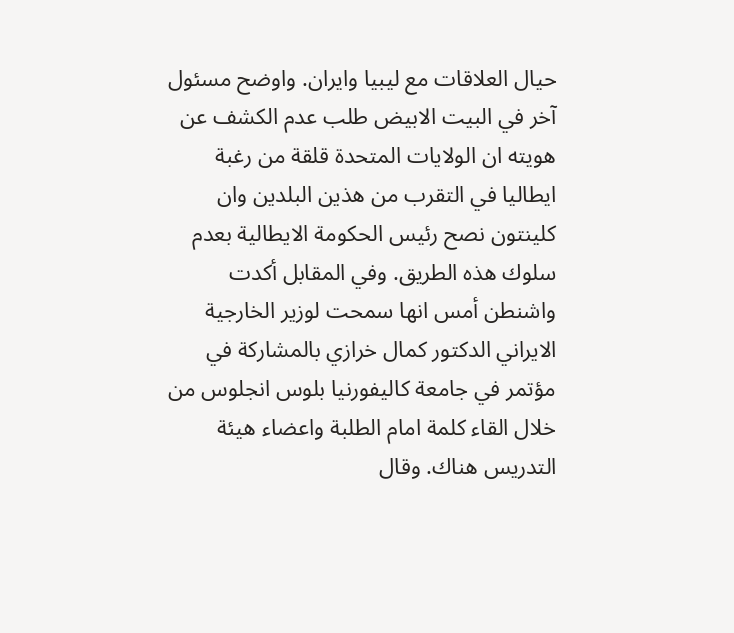حيال العلاقات مع ليبيا وايران. واوضح مسئول آخر في البيت الابيض طلب عدم الكشف عن هويته ان الولايات المتحدة قلقة من رغبة ايطاليا في التقرب من هذين البلدين وان كلينتون نصح رئيس الحكومة الايطالية بعدم سلوك هذه الطريق. وفي المقابل أكدت واشنطن أمس انها سمحت لوزير الخارجية الايراني الدكتور كمال خرازي بالمشاركة في مؤتمر في جامعة كاليفورنيا بلوس انجلوس من خلال القاء كلمة امام الطلبة واعضاء هيئة التدريس هناك. وقال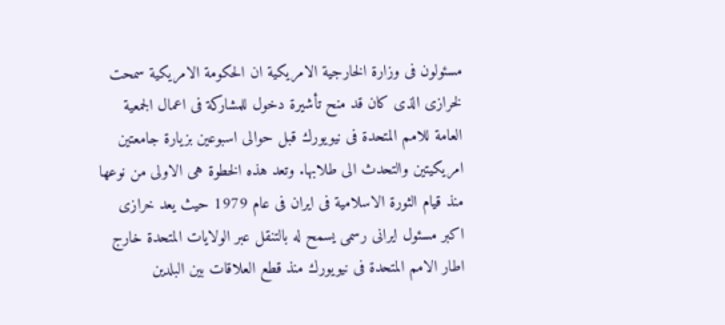مسئولون فى وزارة الخارجية الامريكية ان الحكومة الامريكية سمحت لخرازى الذى كان قد منح تأشيرة دخول للمشاركة فى اعمال الجمعية العامة للامم المتحدة فى نيويورك قبل حوالى اسبوعين بزيارة جامعتين امريكيتين والتحدث الى طلابها. وتعد هذه الخطوة هى الاولى من نوعها منذ قيام الثورة الاسلامية فى ايران فى عام 1979 حيث يعد خرازى اكبر مسئول ايرانى رسمى يسمح له بالتنقل عبر الولايات المتحدة خارج اطار الامم المتحدة فى نيويورك منذ قطع العلاقات بين البلدين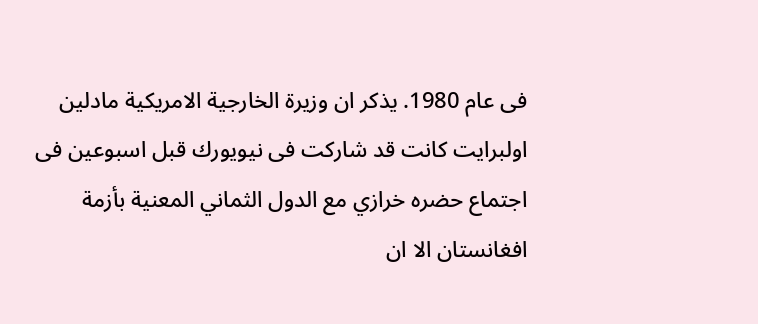فى عام 1980. يذكر ان وزيرة الخارجية الامريكية مادلين اولبرايت كانت قد شاركت فى نيويورك قبل اسبوعين فى اجتماع حضره خرازي مع الدول الثماني المعنية بأزمة افغانستان الا ان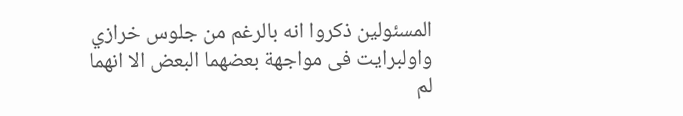المسئولين ذكروا انه بالرغم من جلوس خرازي واولبرايت فى مواجهة بعضهما البعض الا انهما لم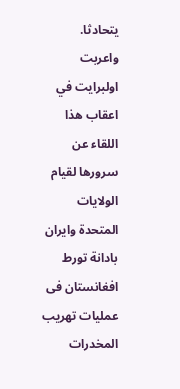يتحادثا. واعربت اولبرايت في اعقاب هذا اللقاء عن سرورها لقيام الولايات المتحدة وايران بادانة تورط افغانستان فى عمليات تهريب المخدرات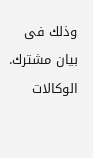وذلك فى بيان مشترك. الوكالات